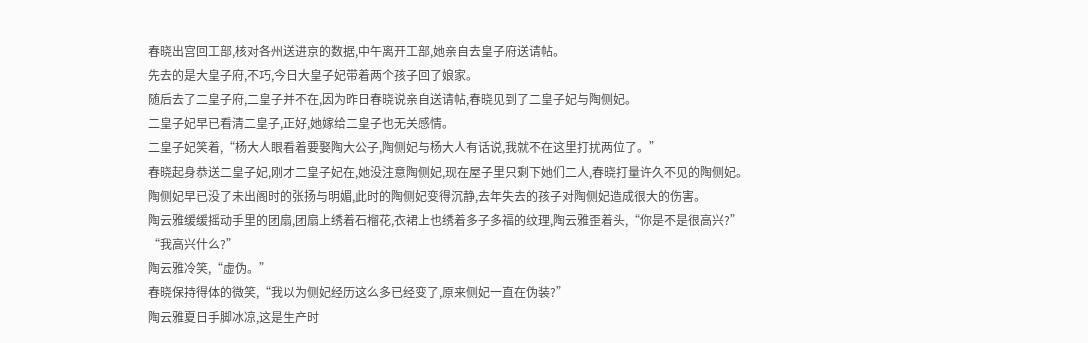春晓出宫回工部,核对各州送进京的数据,中午离开工部,她亲自去皇子府送请帖。
先去的是大皇子府,不巧,今日大皇子妃带着两个孩子回了娘家。
随后去了二皇子府,二皇子并不在,因为昨日春晓说亲自送请帖,春晓见到了二皇子妃与陶侧妃。
二皇子妃早已看清二皇子,正好,她嫁给二皇子也无关感情。
二皇子妃笑着,“杨大人眼看着要娶陶大公子,陶侧妃与杨大人有话说,我就不在这里打扰两位了。”
春晓起身恭送二皇子妃,刚才二皇子妃在,她没注意陶侧妃,现在屋子里只剩下她们二人,春晓打量许久不见的陶侧妃。
陶侧妃早已没了未出阁时的张扬与明媚,此时的陶侧妃变得沉静,去年失去的孩子对陶侧妃造成很大的伤害。
陶云雅缓缓摇动手里的团扇,团扇上绣着石榴花,衣裙上也绣着多子多福的纹理,陶云雅歪着头,“你是不是很高兴?”
“我高兴什么?”
陶云雅冷笑,“虚伪。”
春晓保持得体的微笑,“我以为侧妃经历这么多已经变了,原来侧妃一直在伪装?”
陶云雅夏日手脚冰凉,这是生产时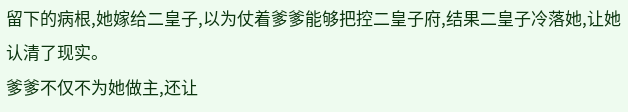留下的病根,她嫁给二皇子,以为仗着爹爹能够把控二皇子府,结果二皇子冷落她,让她认清了现实。
爹爹不仅不为她做主,还让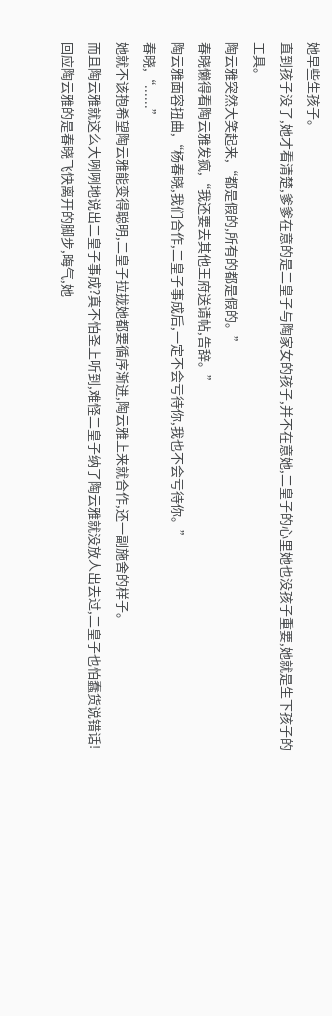她早些生孩子。
直到孩子没了,她才看清楚,爹爹在意的是二皇子与陶家女的孩子,并不在意她,二皇子的心里她也没孩子重要,她就是生下孩子的工具。
陶云雅突然大笑起来,“都是假的,所有的都是假的。”
春晓懒得看陶云雅发疯,“我还要去其他王府送请帖,告辞。”
陶云雅面容扭曲,“杨春晓,我们合作,二皇子事成后,一定不会亏待你,我也不会亏待你。”
春晓,“......”
她就不该抱希望陶云雅能变得聪明,二皇子拉拢她都要循序渐进,陶云雅上来就合作,还一副施舍的样子。
而且陶云雅就这么大咧咧地说出二皇子事成?真不怕圣上听到,难怪二皇子纳了陶云雅就没放人出去过,二皇子也怕蠢货说错话!
回应陶云雅的是春晓飞快离开的脚步,晦气,她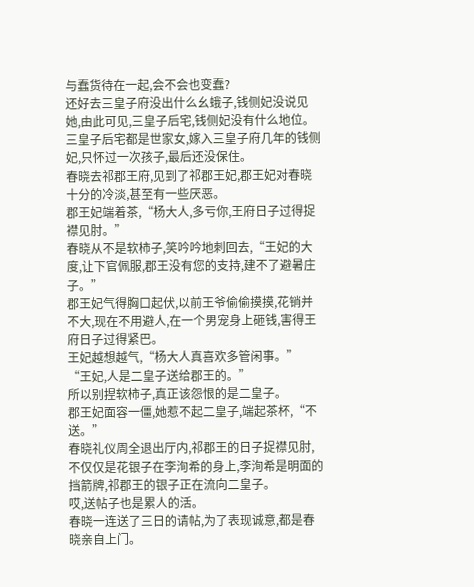与蠢货待在一起,会不会也变蠢?
还好去三皇子府没出什么幺蛾子,钱侧妃没说见她,由此可见,三皇子后宅,钱侧妃没有什么地位。
三皇子后宅都是世家女,嫁入三皇子府几年的钱侧妃,只怀过一次孩子,最后还没保住。
春晓去祁郡王府,见到了祁郡王妃,郡王妃对春晓十分的冷淡,甚至有一些厌恶。
郡王妃端着茶,“杨大人,多亏你,王府日子过得捉襟见肘。”
春晓从不是软柿子,笑吟吟地刺回去,“王妃的大度,让下官佩服,郡王没有您的支持,建不了避暑庄子。”
郡王妃气得胸口起伏,以前王爷偷偷摸摸,花销并不大,现在不用避人,在一个男宠身上砸钱,害得王府日子过得紧巴。
王妃越想越气,“杨大人真喜欢多管闲事。”
“王妃,人是二皇子送给郡王的。”
所以别捏软柿子,真正该怨恨的是二皇子。
郡王妃面容一僵,她惹不起二皇子,端起茶杯,“不送。”
春晓礼仪周全退出厅内,祁郡王的日子捉襟见肘,不仅仅是花银子在李洵希的身上,李洵希是明面的挡箭牌,祁郡王的银子正在流向二皇子。
哎,送帖子也是累人的活。
春晓一连送了三日的请帖,为了表现诚意,都是春晓亲自上门。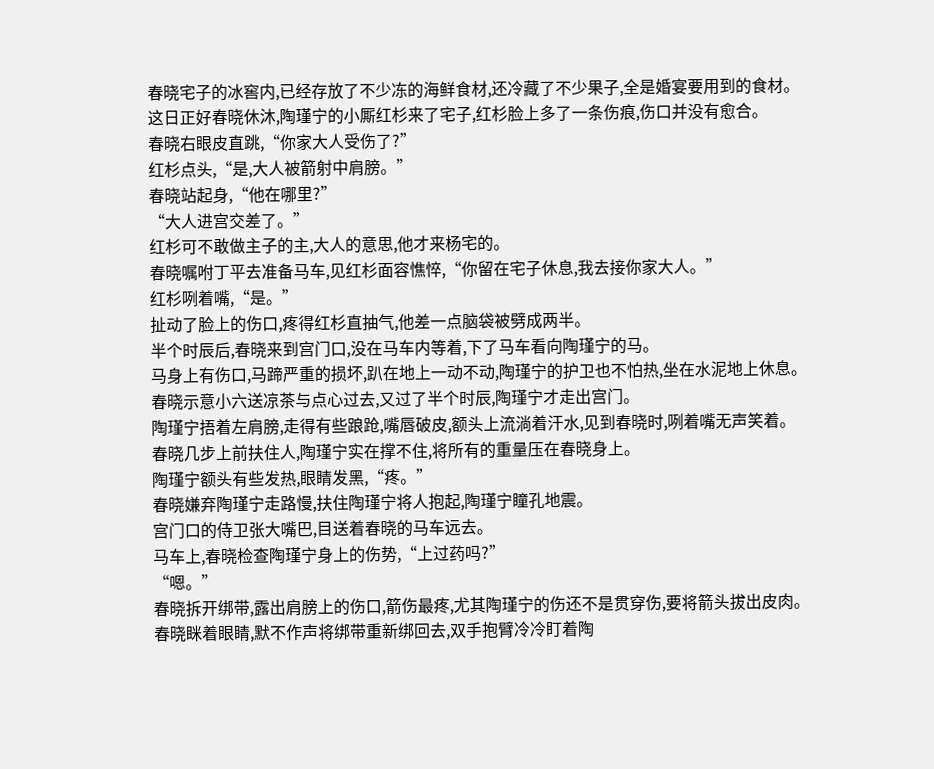春晓宅子的冰窖内,已经存放了不少冻的海鲜食材,还冷藏了不少果子,全是婚宴要用到的食材。
这日正好春晓休沐,陶瑾宁的小厮红杉来了宅子,红杉脸上多了一条伤痕,伤口并没有愈合。
春晓右眼皮直跳,“你家大人受伤了?”
红杉点头,“是,大人被箭射中肩膀。”
春晓站起身,“他在哪里?”
“大人进宫交差了。”
红杉可不敢做主子的主,大人的意思,他才来杨宅的。
春晓嘱咐丁平去准备马车,见红杉面容憔悴,“你留在宅子休息,我去接你家大人。”
红杉咧着嘴,“是。”
扯动了脸上的伤口,疼得红杉直抽气,他差一点脑袋被劈成两半。
半个时辰后,春晓来到宫门口,没在马车内等着,下了马车看向陶瑾宁的马。
马身上有伤口,马蹄严重的损坏,趴在地上一动不动,陶瑾宁的护卫也不怕热,坐在水泥地上休息。
春晓示意小六送凉茶与点心过去,又过了半个时辰,陶瑾宁才走出宫门。
陶瑾宁捂着左肩膀,走得有些踉跄,嘴唇破皮,额头上流淌着汗水,见到春晓时,咧着嘴无声笑着。
春晓几步上前扶住人,陶瑾宁实在撑不住,将所有的重量压在春晓身上。
陶瑾宁额头有些发热,眼睛发黑,“疼。”
春晓嫌弃陶瑾宁走路慢,扶住陶瑾宁将人抱起,陶瑾宁瞳孔地震。
宫门口的侍卫张大嘴巴,目送着春晓的马车远去。
马车上,春晓检查陶瑾宁身上的伤势,“上过药吗?”
“嗯。”
春晓拆开绑带,露出肩膀上的伤口,箭伤最疼,尤其陶瑾宁的伤还不是贯穿伤,要将箭头拔出皮肉。
春晓眯着眼睛,默不作声将绑带重新绑回去,双手抱臂冷冷盯着陶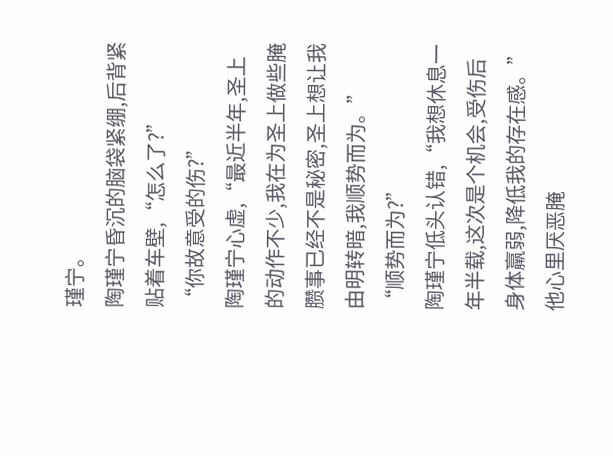瑾宁。
陶瑾宁昏沉的脑袋紧绷,后背紧贴着车壁,“怎么了?”
“你故意受的伤?”
陶瑾宁心虚,“最近半年,圣上的动作不少,我在为圣上做些腌臜事已经不是秘密,圣上想让我由明转暗,我顺势而为。”
“顺势而为?”
陶瑾宁低头认错,“我想休息一年半载,这次是个机会,受伤后身体羸弱,降低我的存在感。”
他心里厌恶腌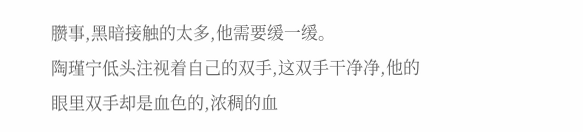臜事,黑暗接触的太多,他需要缓一缓。
陶瑾宁低头注视着自己的双手,这双手干净净,他的眼里双手却是血色的,浓稠的血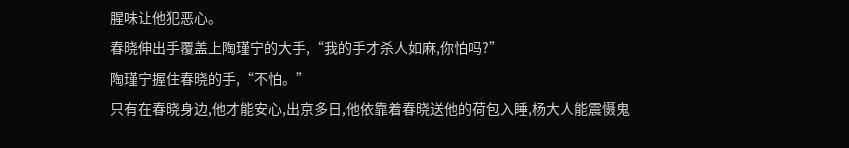腥味让他犯恶心。
春晓伸出手覆盖上陶瑾宁的大手,“我的手才杀人如麻,你怕吗?”
陶瑾宁握住春晓的手,“不怕。”
只有在春晓身边,他才能安心,出京多日,他依靠着春晓送他的荷包入睡,杨大人能震慑鬼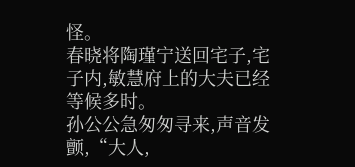怪。
春晓将陶瑾宁送回宅子,宅子内,敏慧府上的大夫已经等候多时。
孙公公急匆匆寻来,声音发颤,“大人,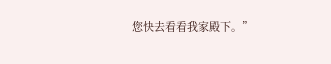您快去看看我家殿下。”